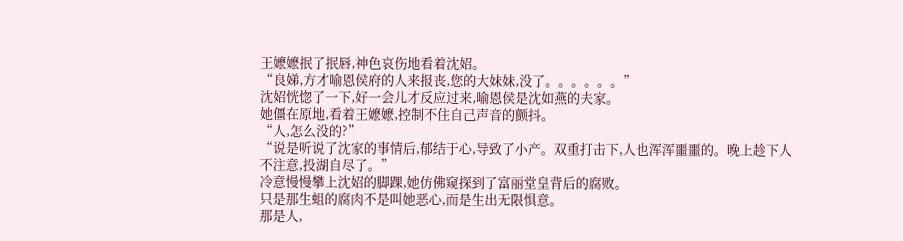王嬷嬷抿了抿唇,神色哀伤地看着沈妱。
“良娣,方才喻恩侯府的人来报丧,您的大妹妹,没了。。。。。。”
沈妱恍惚了一下,好一会儿才反应过来,喻恩侯是沈如燕的夫家。
她僵在原地,看着王嬷嬷,控制不住自己声音的颤抖。
“人,怎么没的?”
“说是听说了沈家的事情后,郁结于心,导致了小产。双重打击下,人也浑浑噩噩的。晚上趁下人不注意,投湖自尽了。”
冷意慢慢攀上沈妱的脚踝,她仿佛窥探到了富丽堂皇背后的腐败。
只是那生蛆的腐肉不是叫她恶心,而是生出无限惧意。
那是人,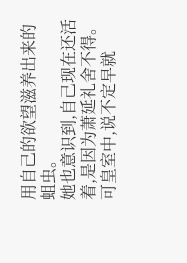用自己的欲望滋养出来的蛆虫。
她也意识到,自己现在还活着,是因为萧延礼舍不得。
可皇室中,说不定早就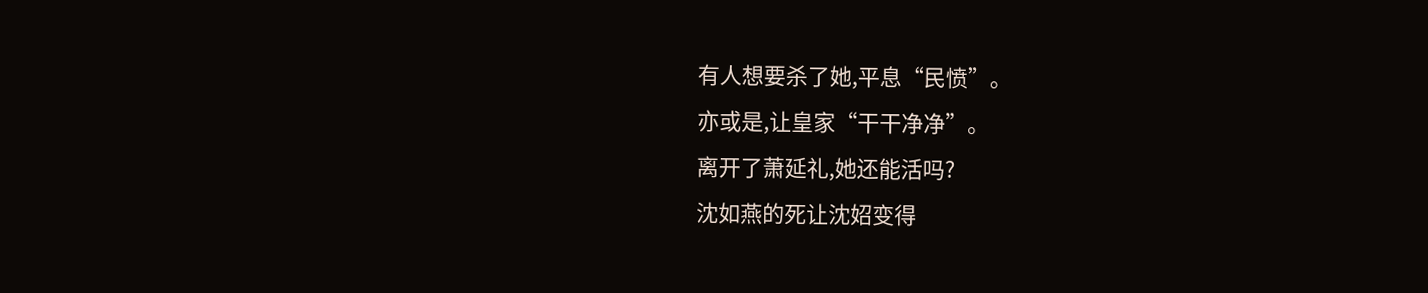有人想要杀了她,平息“民愤”。
亦或是,让皇家“干干净净”。
离开了萧延礼,她还能活吗?
沈如燕的死让沈妱变得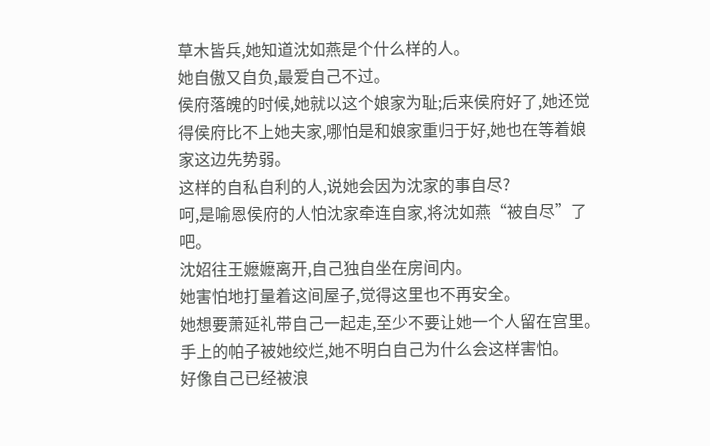草木皆兵,她知道沈如燕是个什么样的人。
她自傲又自负,最爱自己不过。
侯府落魄的时候,她就以这个娘家为耻;后来侯府好了,她还觉得侯府比不上她夫家,哪怕是和娘家重归于好,她也在等着娘家这边先势弱。
这样的自私自利的人,说她会因为沈家的事自尽?
呵,是喻恩侯府的人怕沈家牵连自家,将沈如燕“被自尽”了吧。
沈妱往王嬷嬷离开,自己独自坐在房间内。
她害怕地打量着这间屋子,觉得这里也不再安全。
她想要萧延礼带自己一起走,至少不要让她一个人留在宫里。
手上的帕子被她绞烂,她不明白自己为什么会这样害怕。
好像自己已经被浪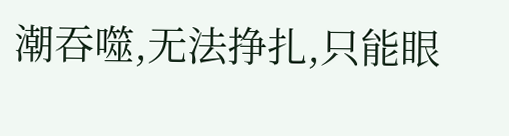潮吞噬,无法挣扎,只能眼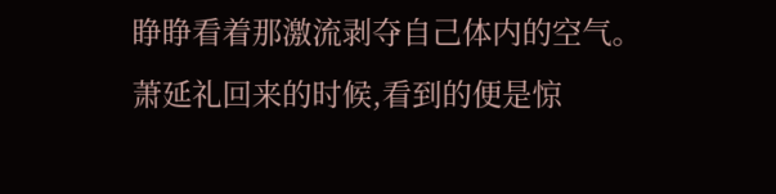睁睁看着那激流剥夺自己体内的空气。
萧延礼回来的时候,看到的便是惊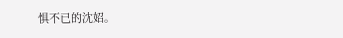惧不已的沈妱。